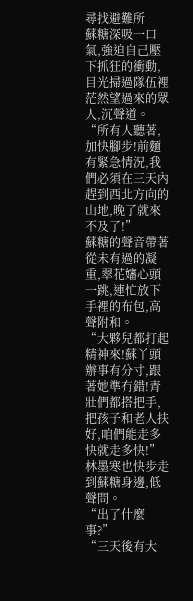尋找避難所
蘇糖深吸一口氣,強迫自己壓下抓狂的衝動,目光掃過隊伍裡茫然望過來的眾人,沉聲道。
“所有人聽著,加快腳步!前麵有緊急情況,我們必須在三天內趕到西北方向的山地,晚了就來不及了!”
蘇糖的聲音帶著從未有過的凝重,翠花嬸心頭一跳,連忙放下手裡的布包,高聲附和。
“大夥兒都打起精神來!蘇丫頭辦事有分寸,跟著她準冇錯!青壯們都搭把手,把孩子和老人扶好,咱們能走多快就走多快!”
林墨寒也快步走到蘇糖身邊,低聲問。
“出了什麼事?”
“三天後有大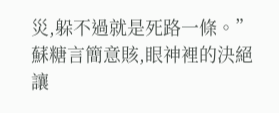災,躲不過就是死路一條。”
蘇糖言簡意賅,眼神裡的決絕讓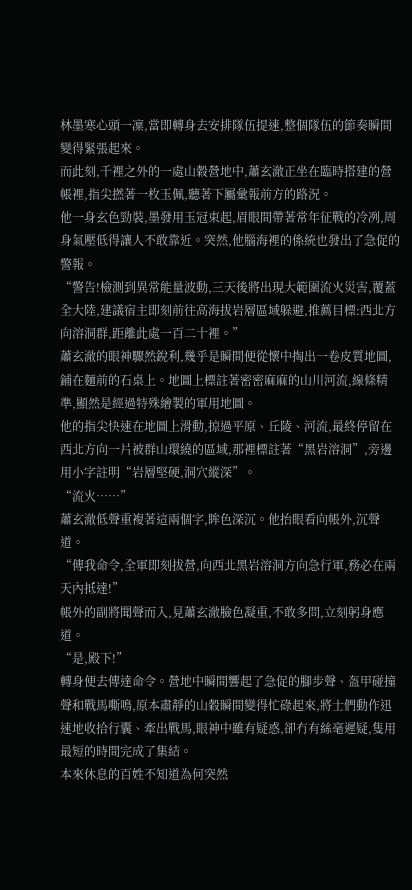林墨寒心頭一凜,當即轉身去安排隊伍提速,整個隊伍的節奏瞬間變得緊張起來。
而此刻,千裡之外的一處山穀營地中,蕭玄澈正坐在臨時搭建的營帳裡,指尖撚著一枚玉佩,聽著下屬彙報前方的路況。
他一身玄色勁裝,墨發用玉冠束起,眉眼間帶著常年征戰的冷冽,周身氣壓低得讓人不敢靠近。突然,他腦海裡的係統也發出了急促的警報。
“警告!檢測到異常能量波動,三天後將出現大範圍流火災害,覆蓋全大陸,建議宿主即刻前往高海拔岩層區域躲避,推薦目標:西北方向溶洞群,距離此處一百二十裡。”
蕭玄澈的眼神驟然銳利,幾乎是瞬間便從懷中掏出一卷皮質地圖,鋪在麵前的石桌上。地圖上標註著密密麻麻的山川河流,線條精準,顯然是經過特殊繪製的軍用地圖。
他的指尖快速在地圖上滑動,掠過平原、丘陵、河流,最終停留在西北方向一片被群山環繞的區域,那裡標註著“黑岩溶洞”,旁邊用小字註明“岩層堅硬,洞穴縱深”。
“流火……”
蕭玄澈低聲重複著這兩個字,眸色深沉。他抬眼看向帳外,沉聲道。
“傳我命令,全軍即刻拔營,向西北黑岩溶洞方向急行軍,務必在兩天內抵達!”
帳外的副將聞聲而入,見蕭玄澈臉色凝重,不敢多問,立刻躬身應道。
“是,殿下!”
轉身便去傳達命令。營地中瞬間響起了急促的腳步聲、盔甲碰撞聲和戰馬嘶鳴,原本肅靜的山穀瞬間變得忙碌起來,將士們動作迅速地收拾行囊、牽出戰馬,眼神中雖有疑惑,卻冇有絲毫遲疑,隻用最短的時間完成了集結。
本來休息的百姓不知道為何突然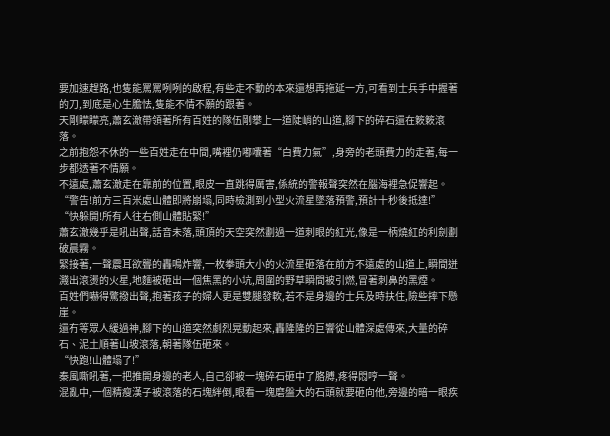要加速趕路,也隻能罵罵咧咧的啟程,有些走不動的本來還想再拖延一方,可看到士兵手中握著的刀,到底是心生膽怯,隻能不情不願的跟著。
天剛矇矇亮,蕭玄澈帶領著所有百姓的隊伍剛攀上一道陡峭的山道,腳下的碎石還在簌簌滾落。
之前抱怨不休的一些百姓走在中間,嘴裡仍嘟囔著“白費力氣”,身旁的老頭費力的走著,每一步都透著不情願。
不遠處,蕭玄澈走在靠前的位置,眼皮一直跳得厲害,係統的警報聲突然在腦海裡急促響起。
“警告!前方三百米處山體即將崩塌,同時檢測到小型火流星墜落預警,預計十秒後抵達!”
“快躲開!所有人往右側山體貼緊!”
蕭玄澈幾乎是吼出聲,話音未落,頭頂的天空突然劃過一道刺眼的紅光,像是一柄燒紅的利劍劃破晨霧。
緊接著,一聲震耳欲聾的轟鳴炸響,一枚拳頭大小的火流星砸落在前方不遠處的山道上,瞬間迸濺出滾燙的火星,地麵被砸出一個焦黑的小坑,周圍的野草瞬間被引燃,冒著刺鼻的黑煙。
百姓們嚇得驚撥出聲,抱著孩子的婦人更是雙腿發軟,若不是身邊的士兵及時扶住,險些摔下懸崖。
還冇等眾人緩過神,腳下的山道突然劇烈晃動起來,轟隆隆的巨響從山體深處傳來,大量的碎石、泥土順著山坡滾落,朝著隊伍砸來。
“快跑!山體塌了!”
秦風嘶吼著,一把推開身邊的老人,自己卻被一塊碎石砸中了胳膊,疼得悶哼一聲。
混亂中,一個精瘦漢子被滾落的石塊絆倒,眼看一塊磨盤大的石頭就要砸向他,旁邊的暗一眼疾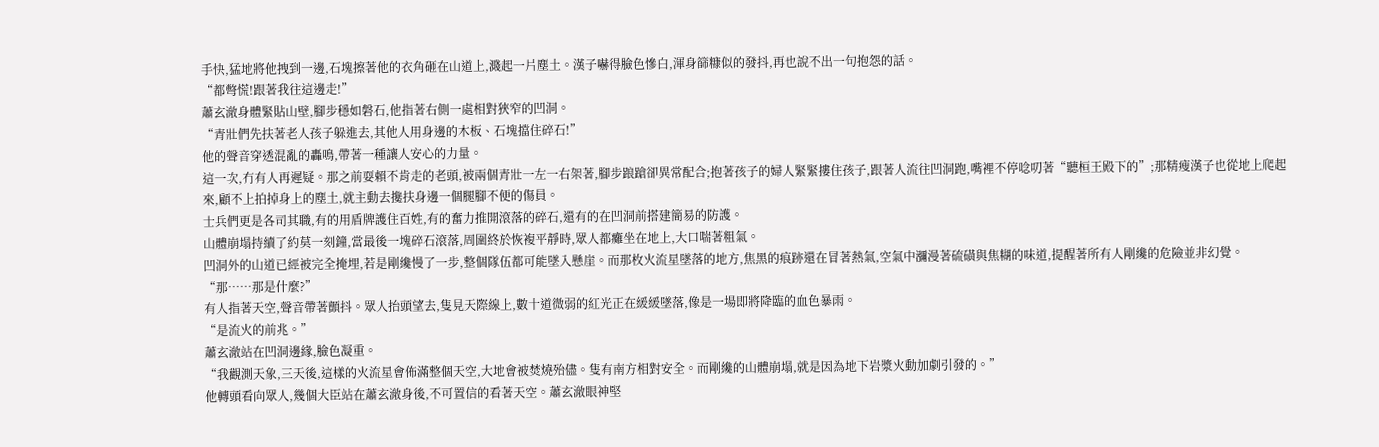手快,猛地將他拽到一邊,石塊擦著他的衣角砸在山道上,濺起一片塵土。漢子嚇得臉色慘白,渾身篩糠似的發抖,再也說不出一句抱怨的話。
“都彆慌!跟著我往這邊走!”
蕭玄澈身體緊貼山壁,腳步穩如磐石,他指著右側一處相對狹窄的凹洞。
“青壯們先扶著老人孩子躲進去,其他人用身邊的木板、石塊擋住碎石!”
他的聲音穿透混亂的轟鳴,帶著一種讓人安心的力量。
這一次,冇有人再遲疑。那之前耍賴不肯走的老頭,被兩個青壯一左一右架著,腳步踉蹌卻異常配合;抱著孩子的婦人緊緊摟住孩子,跟著人流往凹洞跑,嘴裡不停唸叨著“聽桓王殿下的”;那精瘦漢子也從地上爬起來,顧不上拍掉身上的塵土,就主動去攙扶身邊一個腿腳不便的傷員。
士兵們更是各司其職,有的用盾牌護住百姓,有的奮力推開滾落的碎石,還有的在凹洞前搭建簡易的防護。
山體崩塌持續了約莫一刻鐘,當最後一塊碎石滾落,周圍終於恢複平靜時,眾人都癱坐在地上,大口喘著粗氣。
凹洞外的山道已經被完全掩埋,若是剛纔慢了一步,整個隊伍都可能墜入懸崖。而那枚火流星墜落的地方,焦黑的痕跡還在冒著熱氣,空氣中瀰漫著硫磺與焦糊的味道,提醒著所有人剛纔的危險並非幻覺。
“那……那是什麼?”
有人指著天空,聲音帶著顫抖。眾人抬頭望去,隻見天際線上,數十道微弱的紅光正在緩緩墜落,像是一場即將降臨的血色暴雨。
“是流火的前兆。”
蕭玄澈站在凹洞邊緣,臉色凝重。
“我觀測天象,三天後,這樣的火流星會佈滿整個天空,大地會被焚燒殆儘。隻有南方相對安全。而剛纔的山體崩塌,就是因為地下岩漿火動加劇引發的。”
他轉頭看向眾人,幾個大臣站在蕭玄澈身後,不可置信的看著天空。蕭玄澈眼神堅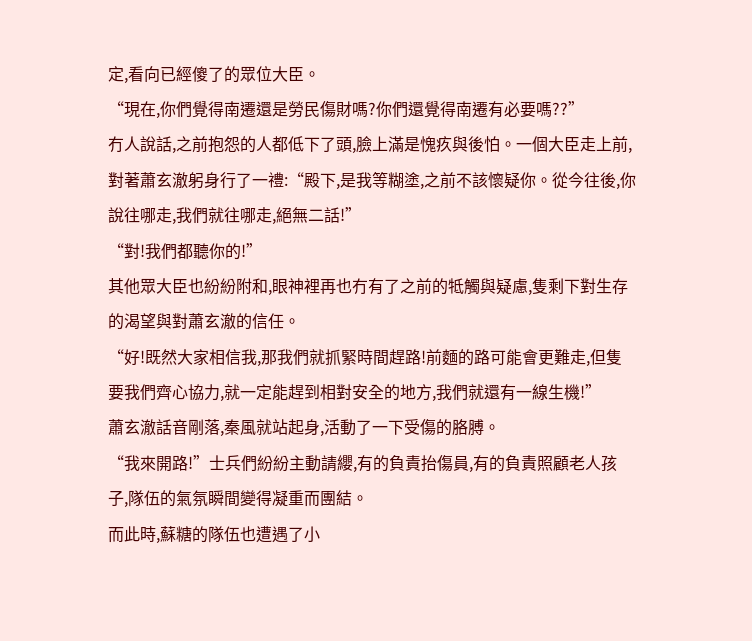定,看向已經傻了的眾位大臣。
“現在,你們覺得南遷還是勞民傷財嗎?你們還覺得南遷有必要嗎??”
冇人說話,之前抱怨的人都低下了頭,臉上滿是愧疚與後怕。一個大臣走上前,對著蕭玄澈躬身行了一禮:“殿下,是我等糊塗,之前不該懷疑你。從今往後,你說往哪走,我們就往哪走,絕無二話!”
“對!我們都聽你的!”
其他眾大臣也紛紛附和,眼神裡再也冇有了之前的牴觸與疑慮,隻剩下對生存的渴望與對蕭玄澈的信任。
“好!既然大家相信我,那我們就抓緊時間趕路!前麵的路可能會更難走,但隻要我們齊心協力,就一定能趕到相對安全的地方,我們就還有一線生機!”
蕭玄澈話音剛落,秦風就站起身,活動了一下受傷的胳膊。
“我來開路!”士兵們紛紛主動請纓,有的負責抬傷員,有的負責照顧老人孩子,隊伍的氣氛瞬間變得凝重而團結。
而此時,蘇糖的隊伍也遭遇了小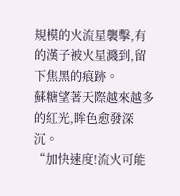規模的火流星襲擊,有的漢子被火星濺到,留下焦黑的痕跡。
蘇糖望著天際越來越多的紅光,眸色愈發深沉。
“加快速度!流火可能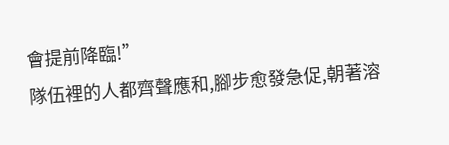會提前降臨!”
隊伍裡的人都齊聲應和,腳步愈發急促,朝著溶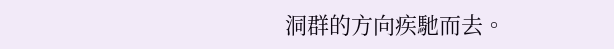洞群的方向疾馳而去。